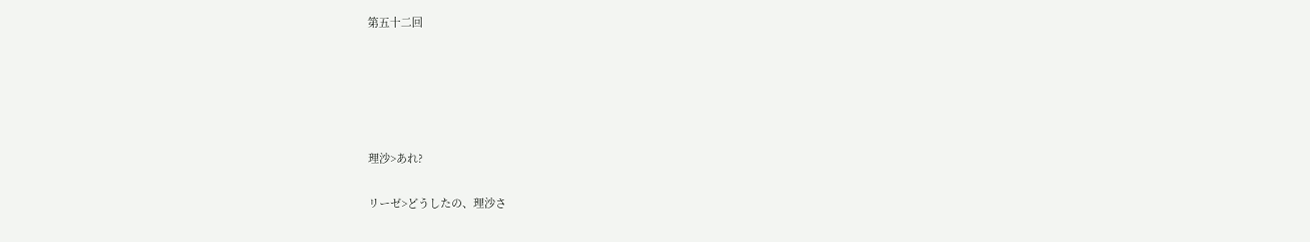第五十二回





理沙>あれ?

リーゼ>どうしたの、理沙さ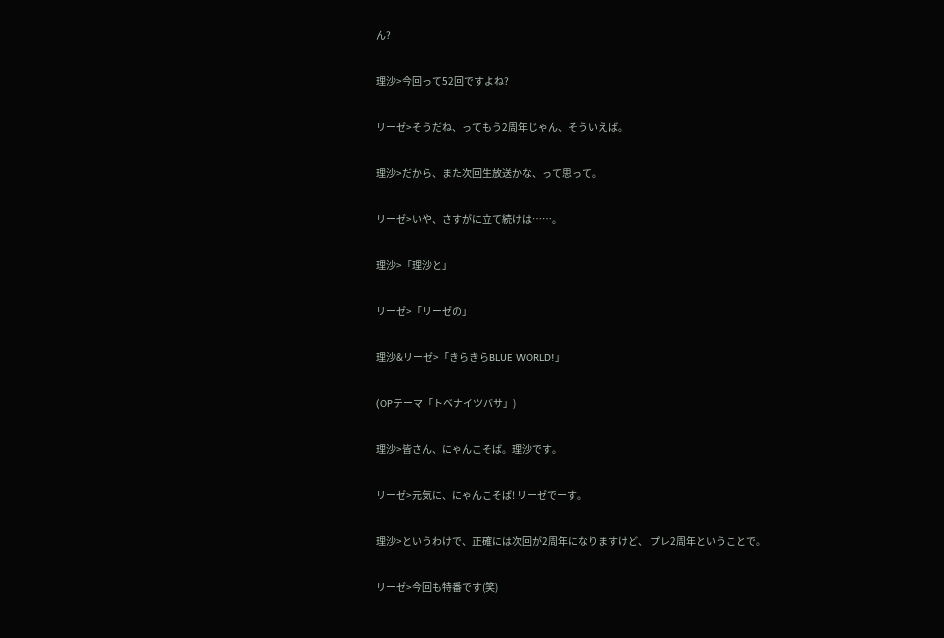ん?

理沙>今回って52回ですよね?

リーゼ>そうだね、ってもう2周年じゃん、そういえば。

理沙>だから、また次回生放送かな、って思って。

リーゼ>いや、さすがに立て続けは……。

理沙>「理沙と」

リーゼ>「リーゼの」

理沙&リーゼ>「きらきらBLUE WORLD!」

(OPテーマ「トベナイツバサ」)

理沙>皆さん、にゃんこそば。理沙です。

リーゼ>元気に、にゃんこそば! リーゼでーす。

理沙>というわけで、正確には次回が2周年になりますけど、 プレ2周年ということで。

リーゼ>今回も特番です(笑)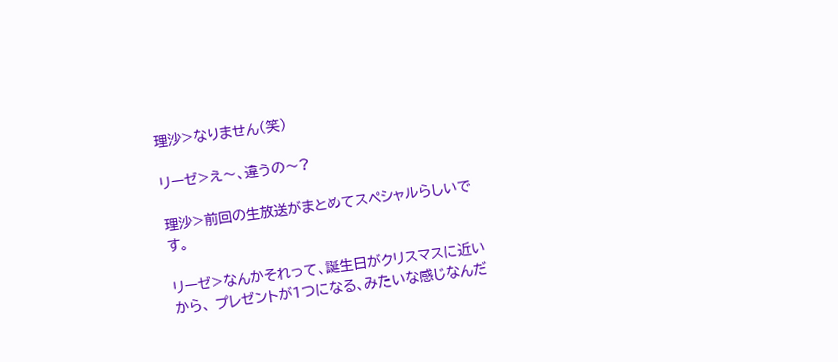理沙>なりません(笑)

リーゼ>え〜、違うの〜?

理沙>前回の生放送がまとめてスペシャルらしいです。

リーゼ>なんかそれって、誕生日がクリスマスに近いから、 プレゼントが1つになる、みたいな感じなんだ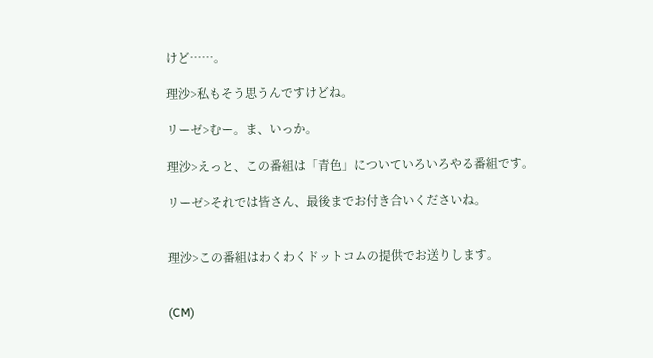けど……。

理沙>私もそう思うんですけどね。

リーゼ>むー。ま、いっか。

理沙>えっと、この番組は「青色」についていろいろやる番組です。

リーゼ>それでは皆さん、最後までお付き合いくださいね。


理沙>この番組はわくわくドットコムの提供でお送りします。


(CM)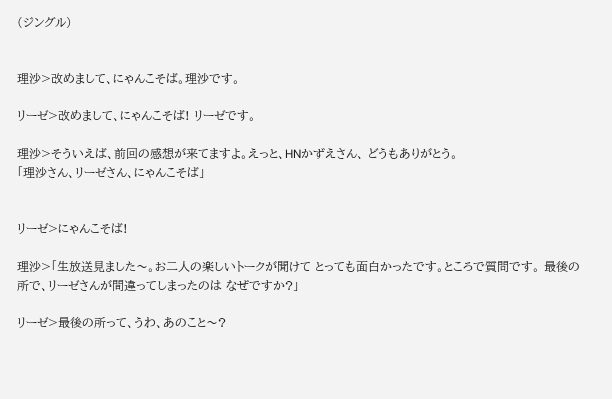(ジングル)


理沙>改めまして、にゃんこそば。理沙です。

リーゼ>改めまして、にゃんこそば! リーゼです。

理沙>そういえば、前回の感想が来てますよ。えっと、HNかずえさん、 どうもありがとう。
「理沙さん、リーゼさん、にゃんこそば」


リーゼ>にゃんこそば!

理沙>「生放送見ました〜。お二人の楽しいトークが聞けて とっても面白かったです。ところで質問です。 最後の所で、リーゼさんが間違ってしまったのは なぜですか?」

リーゼ>最後の所って、うわ、あのこと〜?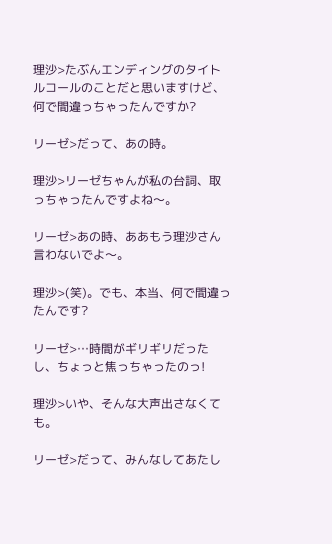理沙>たぶんエンディングのタイトルコールのことだと思いますけど、 何で間違っちゃったんですか?

リーゼ>だって、あの時。

理沙>リーゼちゃんが私の台詞、取っちゃったんですよね〜。

リーゼ>あの時、ああもう理沙さん言わないでよ〜。

理沙>(笑)。でも、本当、何で間違ったんです?

リーゼ>…時間がギリギリだったし、ちょっと焦っちゃったのっ!

理沙>いや、そんな大声出さなくても。

リーゼ>だって、みんなしてあたし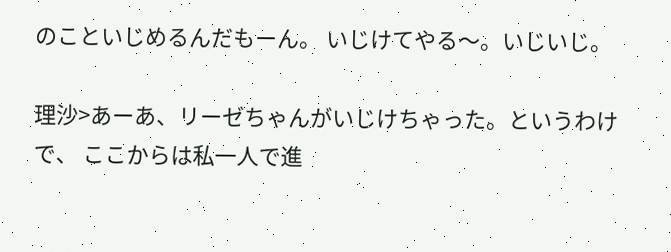のこといじめるんだもーん。 いじけてやる〜。いじいじ。

理沙>あーあ、リーゼちゃんがいじけちゃった。というわけで、 ここからは私一人で進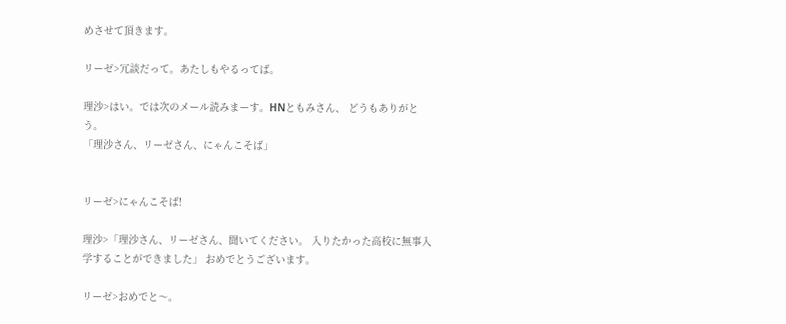めさせて頂きます。

リーゼ>冗談だって。あたしもやるってば。

理沙>はい。では次のメール読みまーす。HNともみさん、 どうもありがとう。
「理沙さん、リーゼさん、にゃんこそば」


リーゼ>にゃんこそば!

理沙>「理沙さん、リーゼさん、聞いてください。 入りたかった高校に無事入学することができました」 おめでとうございます。

リーゼ>おめでと〜。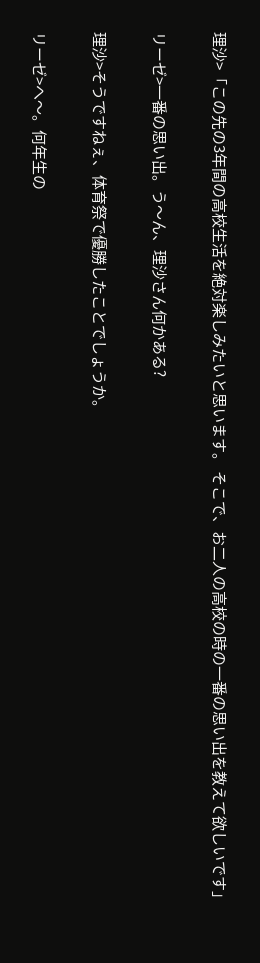理沙>「この先の3年間の高校生活を絶対楽しみたいと思います。 そこで、お二人の高校の時の一番の思い出を教えて欲しいです」

リーゼ>一番の思い出。う〜ん、理沙さん何かある?

理沙>そうですねぇ、体育祭で優勝したことでしょうか。

リーゼ>へ〜。何年生の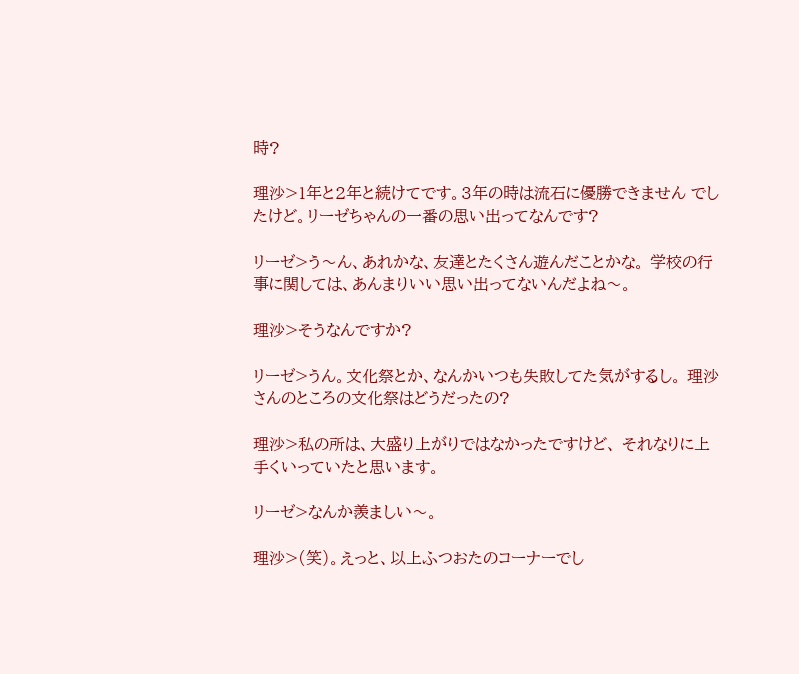時?

理沙>1年と2年と続けてです。3年の時は流石に優勝できません でしたけど。リーゼちゃんの一番の思い出ってなんです?

リーゼ>う〜ん、あれかな、友達とたくさん遊んだことかな。 学校の行事に関しては、あんまりいい思い出ってないんだよね〜。

理沙>そうなんですか?

リーゼ>うん。文化祭とか、なんかいつも失敗してた気がするし。 理沙さんのところの文化祭はどうだったの?

理沙>私の所は、大盛り上がりではなかったですけど、 それなりに上手くいっていたと思います。

リーゼ>なんか羨ましい〜。

理沙>(笑)。えっと、以上ふつおたのコーナーでし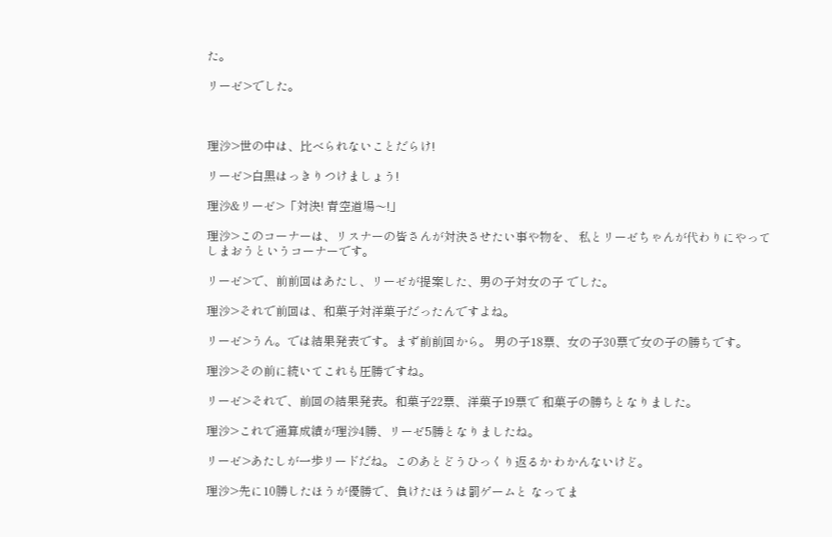た。

リーゼ>でした。



理沙>世の中は、比べられないことだらけ!

リーゼ>白黒はっきりつけましょう!

理沙&リーゼ>「対決! 青空道場〜!」

理沙>このコーナーは、リスナーの皆さんが対決させたい事や物を、 私とリーゼちゃんが代わりにやってしまおうというコーナーです。

リーゼ>で、前前回はあたし、リーゼが提案した、男の子対女の子 でした。

理沙>それで前回は、和菓子対洋菓子だったんですよね。

リーゼ>うん。では結果発表です。まず前前回から。 男の子18票、女の子30票で女の子の勝ちです。

理沙>その前に続いてこれも圧勝ですね。

リーゼ>それで、前回の結果発表。和菓子22票、洋菓子19票で 和菓子の勝ちとなりました。

理沙>これで通算成績が理沙4勝、リーゼ5勝となりましたね。

リーゼ>あたしが一歩リードだね。このあとどうひっくり返るか わかんないけど。

理沙>先に10勝したほうが優勝で、負けたほうは罰ゲームと なってま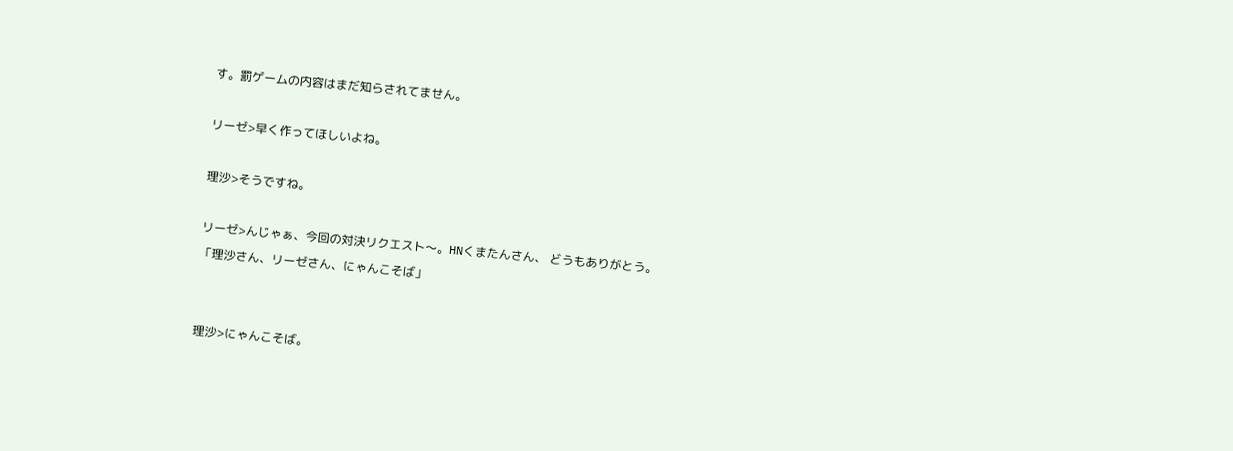す。罰ゲームの内容はまだ知らされてません。

リーゼ>早く作ってほしいよね。

理沙>そうですね。

リーゼ>んじゃぁ、今回の対決リクエスト〜。HNくまたんさん、 どうもありがとう。
「理沙さん、リーゼさん、にゃんこそば」


理沙>にゃんこそば。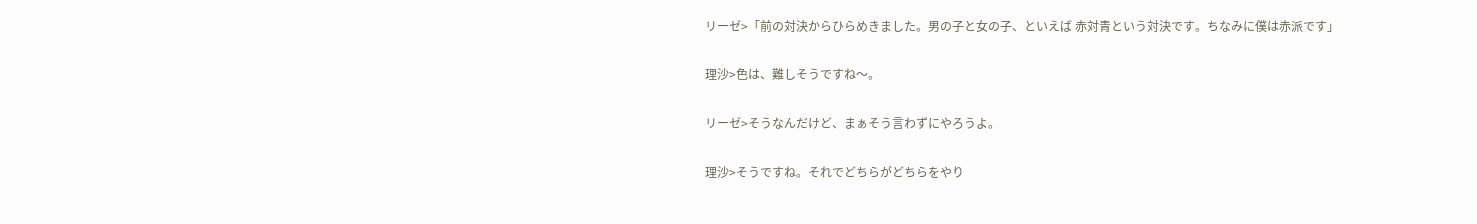リーゼ>「前の対決からひらめきました。男の子と女の子、といえば 赤対青という対決です。ちなみに僕は赤派です」

理沙>色は、難しそうですね〜。

リーゼ>そうなんだけど、まぁそう言わずにやろうよ。

理沙>そうですね。それでどちらがどちらをやり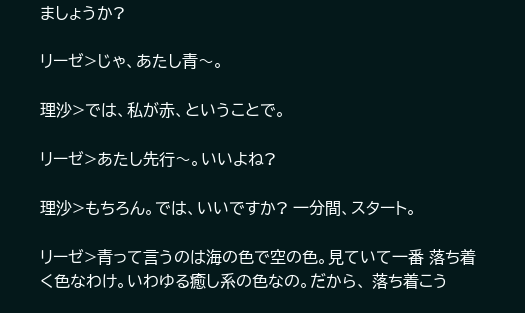ましょうか?

リーゼ>じゃ、あたし青〜。

理沙>では、私が赤、ということで。

リーゼ>あたし先行〜。いいよね?

理沙>もちろん。では、いいですか? 一分間、スタート。

リーゼ>青って言うのは海の色で空の色。見ていて一番 落ち着く色なわけ。いわゆる癒し系の色なの。だから、 落ち着こう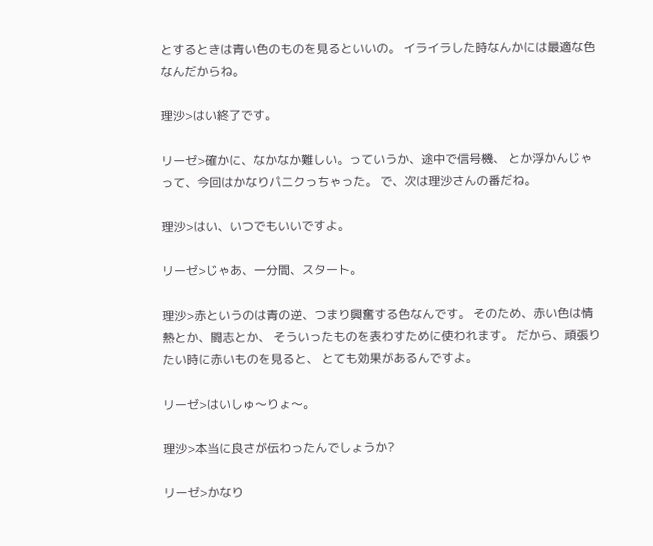とするときは青い色のものを見るといいの。 イライラした時なんかには最適な色なんだからね。

理沙>はい終了です。

リーゼ>確かに、なかなか難しい。っていうか、途中で信号機、 とか浮かんじゃって、今回はかなりパニクっちゃった。 で、次は理沙さんの番だね。

理沙>はい、いつでもいいですよ。

リーゼ>じゃあ、一分間、スタート。

理沙>赤というのは青の逆、つまり興奮する色なんです。 そのため、赤い色は情熱とか、闘志とか、 そういったものを表わすために使われます。 だから、頑張りたい時に赤いものを見ると、 とても効果があるんですよ。

リーゼ>はいしゅ〜りょ〜。

理沙>本当に良さが伝わったんでしょうか?

リーゼ>かなり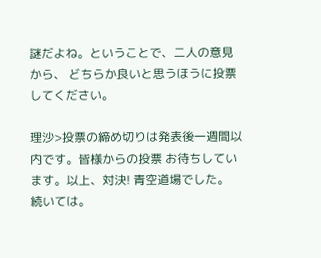謎だよね。ということで、二人の意見から、 どちらか良いと思うほうに投票してください。

理沙>投票の締め切りは発表後一週間以内です。皆様からの投票 お待ちしています。以上、対決! 青空道場でした。
続いては。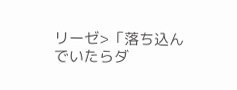リーゼ>「落ち込んでいたらダ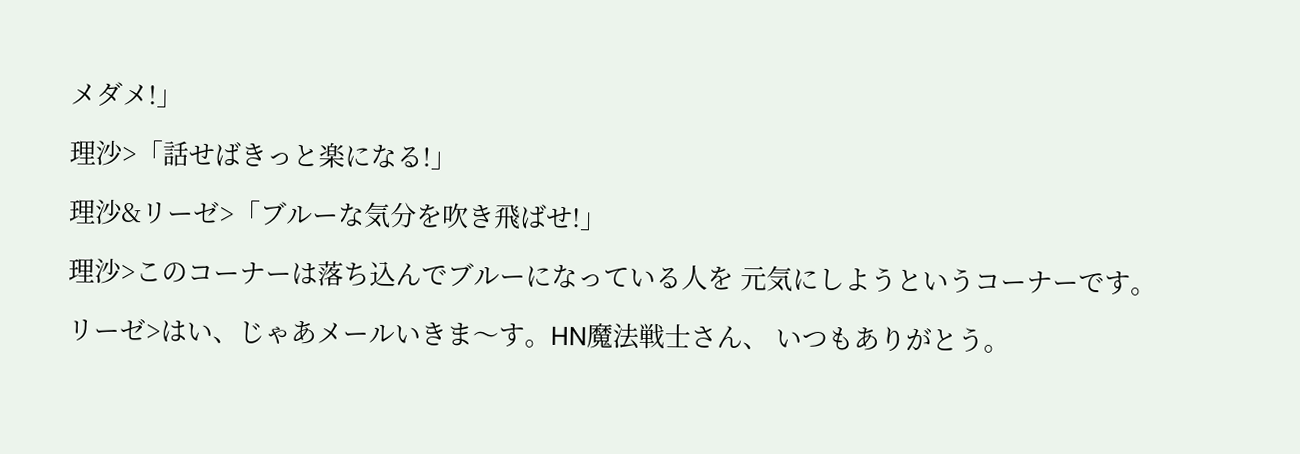メダメ!」

理沙>「話せばきっと楽になる!」

理沙&リーゼ>「ブルーな気分を吹き飛ばせ!」

理沙>このコーナーは落ち込んでブルーになっている人を 元気にしようというコーナーです。

リーゼ>はい、じゃあメールいきま〜す。HN魔法戦士さん、 いつもありがとう。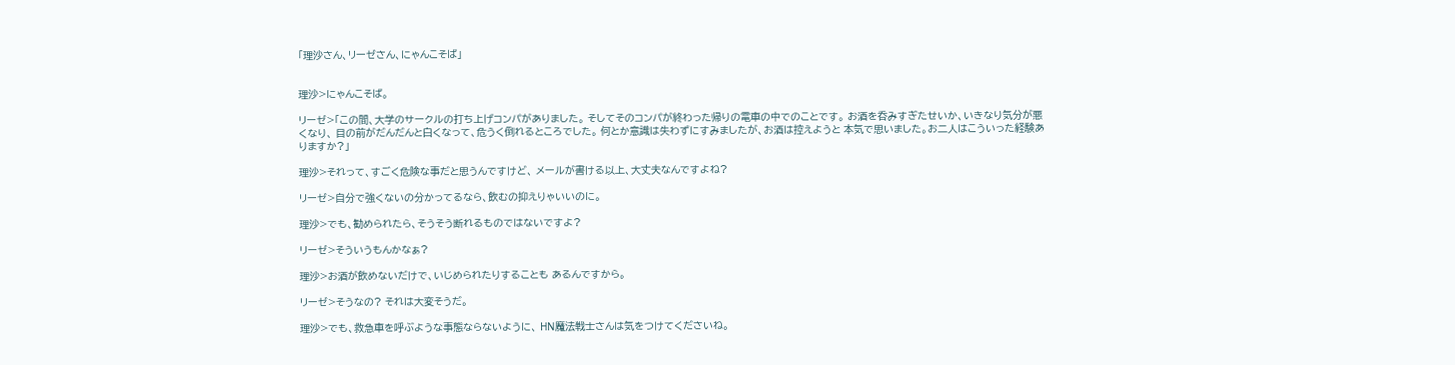「理沙さん、リーゼさん、にゃんこそば」


理沙>にゃんこそば。

リーゼ>「この間、大学のサークルの打ち上げコンパがありました。 そしてそのコンパが終わった帰りの電車の中でのことです。 お酒を呑みすぎたせいか、いきなり気分が悪くなり、 目の前がだんだんと白くなって、危うく倒れるところでした。 何とか意識は失わずにすみましたが、お酒は控えようと 本気で思いました。お二人はこういった経験ありますか?」

理沙>それって、すごく危険な事だと思うんですけど、 メールが書ける以上、大丈夫なんですよね?

リーゼ>自分で強くないの分かってるなら、飲むの抑えりゃいいのに。

理沙>でも、勧められたら、そうそう断れるものではないですよ?

リーゼ>そういうもんかなぁ?

理沙>お酒が飲めないだけで、いじめられたりすることも あるんですから。

リーゼ>そうなの? それは大変そうだ。

理沙>でも、救急車を呼ぶような事態ならないように、 HN魔法戦士さんは気をつけてくださいね。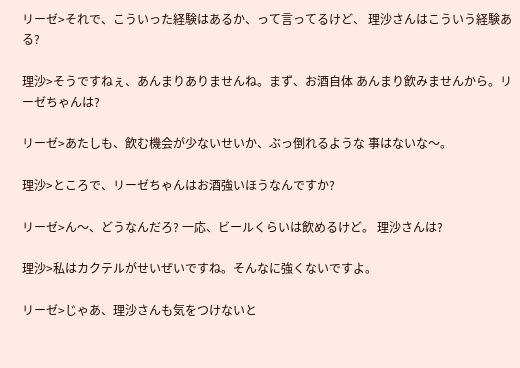リーゼ>それで、こういった経験はあるか、って言ってるけど、 理沙さんはこういう経験ある?

理沙>そうですねぇ、あんまりありませんね。まず、お酒自体 あんまり飲みませんから。リーゼちゃんは?

リーゼ>あたしも、飲む機会が少ないせいか、ぶっ倒れるような 事はないな〜。

理沙>ところで、リーゼちゃんはお酒強いほうなんですか?

リーゼ>ん〜、どうなんだろ? 一応、ビールくらいは飲めるけど。 理沙さんは?

理沙>私はカクテルがせいぜいですね。そんなに強くないですよ。

リーゼ>じゃあ、理沙さんも気をつけないと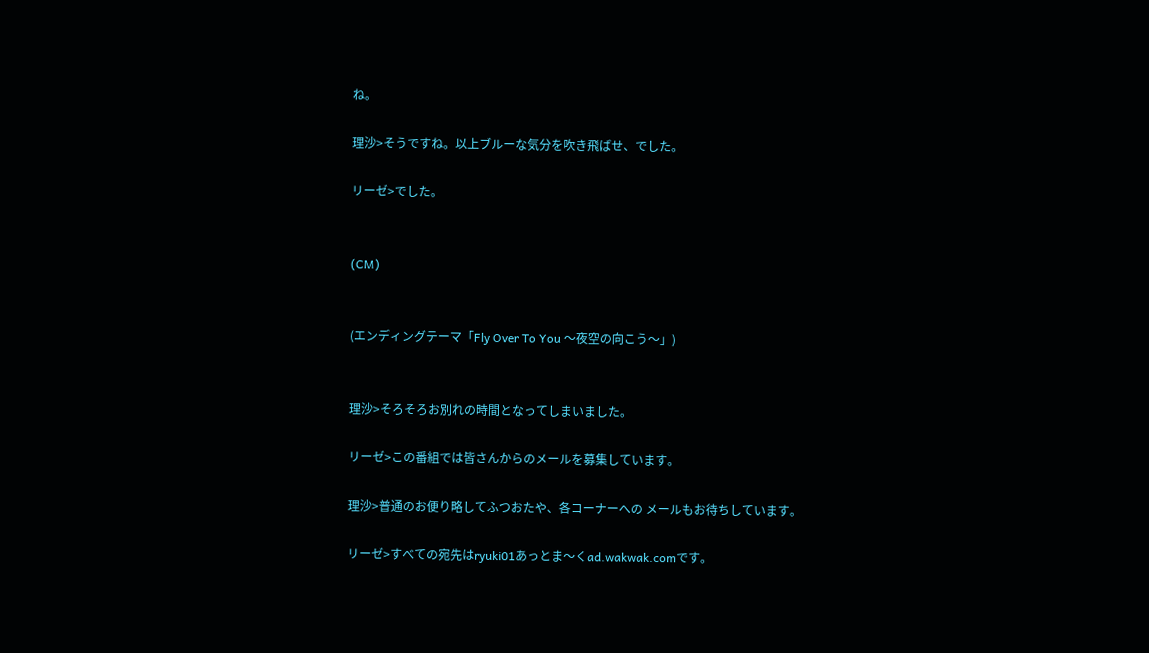ね。

理沙>そうですね。以上ブルーな気分を吹き飛ばせ、でした。

リーゼ>でした。


(CM)


(エンディングテーマ「Fly Over To You 〜夜空の向こう〜」)


理沙>そろそろお別れの時間となってしまいました。

リーゼ>この番組では皆さんからのメールを募集しています。

理沙>普通のお便り略してふつおたや、各コーナーへの メールもお待ちしています。

リーゼ>すべての宛先はryuki01あっとま〜くad.wakwak.comです。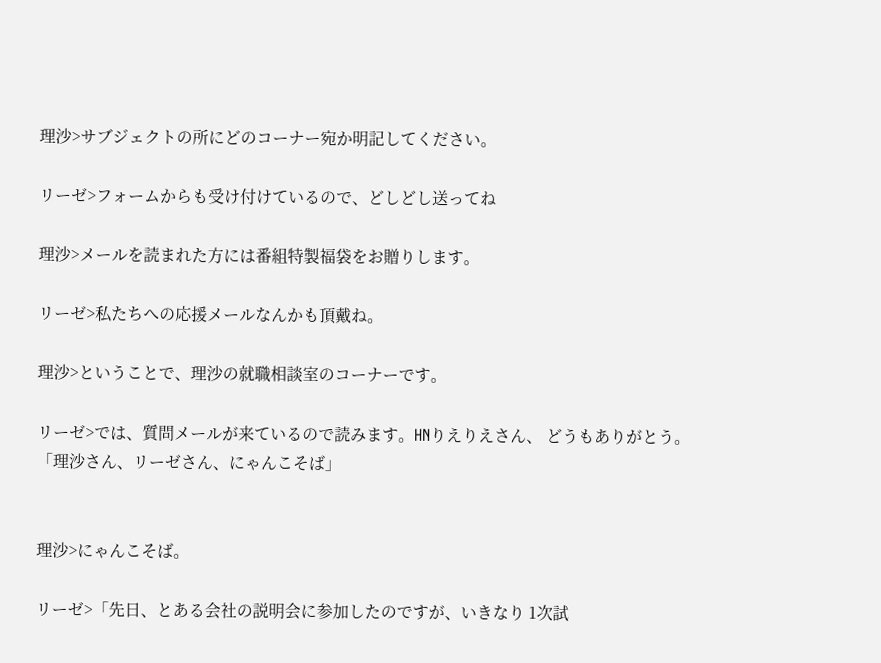理沙>サブジェクトの所にどのコーナー宛か明記してください。

リーゼ>フォームからも受け付けているので、どしどし送ってね

理沙>メールを読まれた方には番組特製福袋をお贈りします。

リーゼ>私たちへの応援メールなんかも頂戴ね。

理沙>ということで、理沙の就職相談室のコーナーです。

リーゼ>では、質問メールが来ているので読みます。HNりえりえさん、 どうもありがとう。
「理沙さん、リーゼさん、にゃんこそば」


理沙>にゃんこそば。

リーゼ>「先日、とある会社の説明会に参加したのですが、いきなり 1次試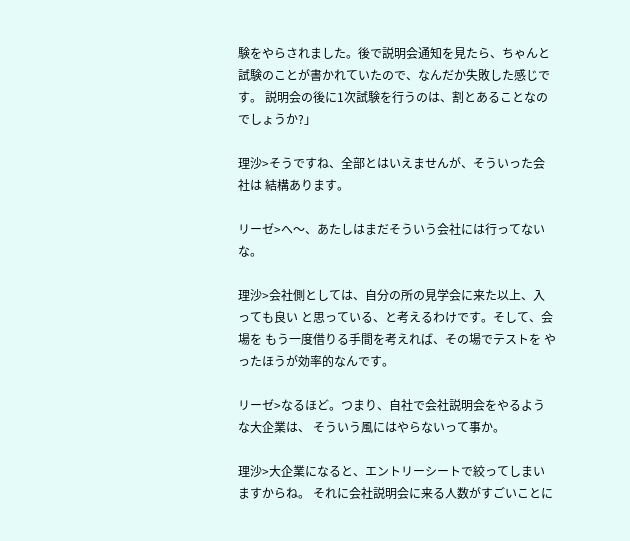験をやらされました。後で説明会通知を見たら、ちゃんと 試験のことが書かれていたので、なんだか失敗した感じです。 説明会の後に1次試験を行うのは、割とあることなのでしょうか?」

理沙>そうですね、全部とはいえませんが、そういった会社は 結構あります。

リーゼ>へ〜、あたしはまだそういう会社には行ってないな。

理沙>会社側としては、自分の所の見学会に来た以上、入っても良い と思っている、と考えるわけです。そして、会場を もう一度借りる手間を考えれば、その場でテストを やったほうが効率的なんです。

リーゼ>なるほど。つまり、自社で会社説明会をやるような大企業は、 そういう風にはやらないって事か。

理沙>大企業になると、エントリーシートで絞ってしまいますからね。 それに会社説明会に来る人数がすごいことに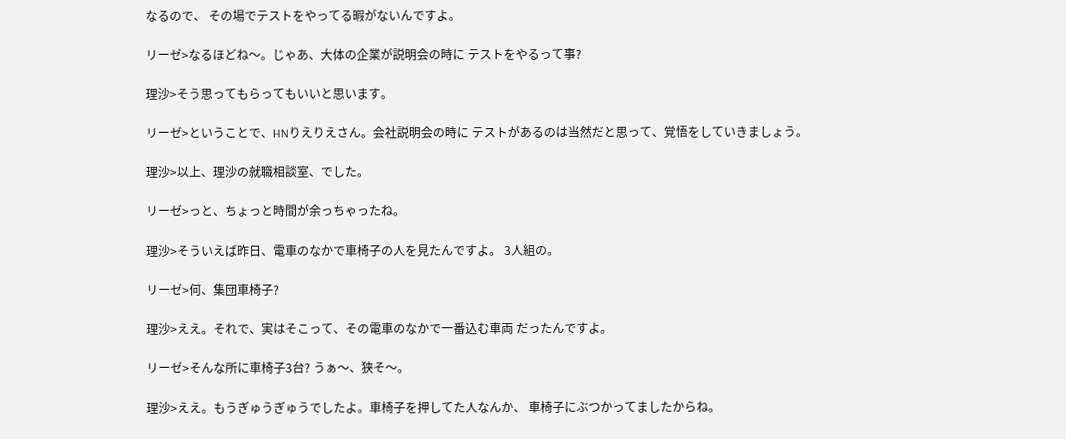なるので、 その場でテストをやってる暇がないんですよ。

リーゼ>なるほどね〜。じゃあ、大体の企業が説明会の時に テストをやるって事?

理沙>そう思ってもらってもいいと思います。

リーゼ>ということで、HNりえりえさん。会社説明会の時に テストがあるのは当然だと思って、覚悟をしていきましょう。

理沙>以上、理沙の就職相談室、でした。

リーゼ>っと、ちょっと時間が余っちゃったね。

理沙>そういえば昨日、電車のなかで車椅子の人を見たんですよ。 3人組の。

リーゼ>何、集団車椅子?

理沙>ええ。それで、実はそこって、その電車のなかで一番込む車両 だったんですよ。

リーゼ>そんな所に車椅子3台? うぁ〜、狭そ〜。

理沙>ええ。もうぎゅうぎゅうでしたよ。車椅子を押してた人なんか、 車椅子にぶつかってましたからね。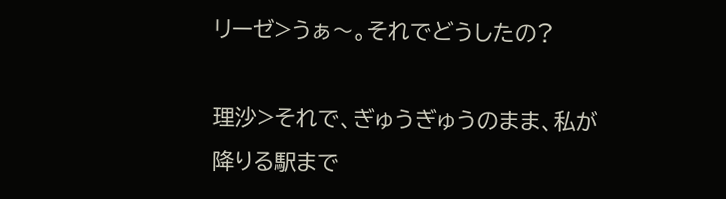リーゼ>うぁ〜。それでどうしたの?

理沙>それで、ぎゅうぎゅうのまま、私が降りる駅まで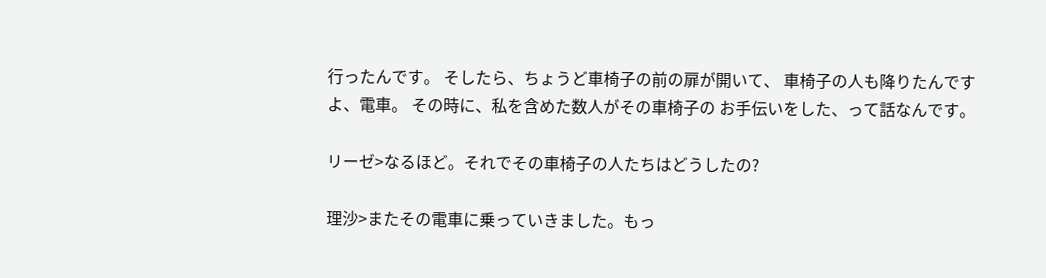行ったんです。 そしたら、ちょうど車椅子の前の扉が開いて、 車椅子の人も降りたんですよ、電車。 その時に、私を含めた数人がその車椅子の お手伝いをした、って話なんです。

リーゼ>なるほど。それでその車椅子の人たちはどうしたの?

理沙>またその電車に乗っていきました。もっ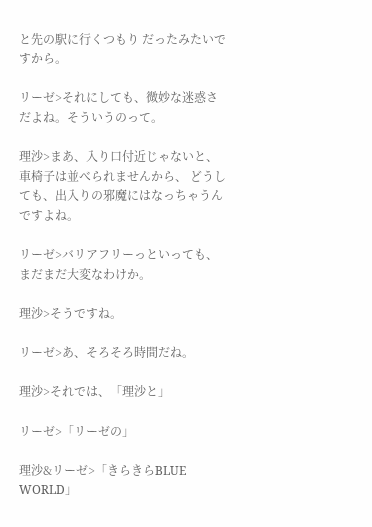と先の駅に行くつもり だったみたいですから。

リーゼ>それにしても、微妙な迷惑さだよね。そういうのって。

理沙>まあ、入り口付近じゃないと、車椅子は並べられませんから、 どうしても、出入りの邪魔にはなっちゃうんですよね。

リーゼ>バリアフリーっといっても、まだまだ大変なわけか。

理沙>そうですね。

リーゼ>あ、そろそろ時間だね。

理沙>それでは、「理沙と」

リーゼ>「リーゼの」

理沙&リーゼ>「きらきらBLUE WORLD」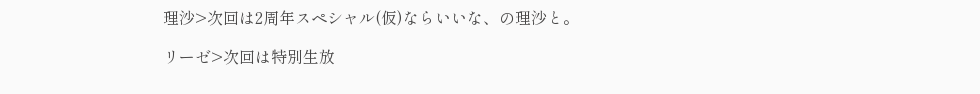理沙>次回は2周年スペシャル(仮)ならいいな、の理沙と。

リーゼ>次回は特別生放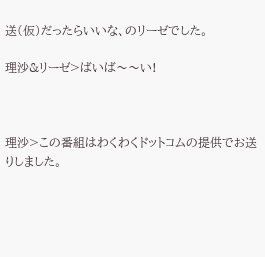送(仮)だったらいいな、のリーゼでした。

理沙&リーゼ>ばいば〜〜い!



理沙>この番組はわくわくドットコムの提供でお送りしました。